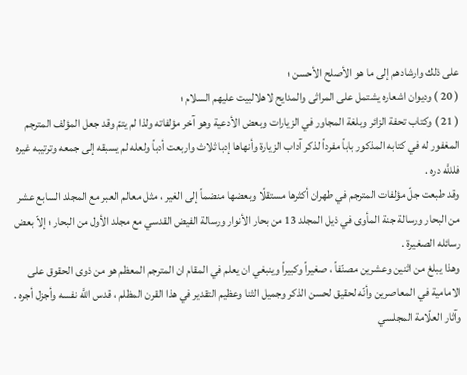على ذلك وارشادهم إلى ما هو الأصلح الأحسن ؛
( 20 ) وديوان اشعاره يشتمل على المراثى والمدايح لاهلالبيت عليهم السلام ؛
( 21 ) وكتاب تحفة الزائر وبلغة المجاور في الزيارات وبعض الأدعية وهو آخر مؤلفاته ولذا لم يتمّ وقد جعل المؤلف المترجم المغفور له في كتابه المذكور باباً مفرداً لذكر آداب الزيارة وأنهاها إدبا ثلاث واربعت أدباً ولعله لم يسبقه إلى جمعه وترتيبه غيره فلللَّه دره .
وقد طبعت جلّ مؤلفات المترجم في طهران أكثرها مستقلًا وبعضها منضماً إلى الغير ، مثل معالم العبر مع المجلد السابع عشر من البحار ورسالة جنة المأوى في ذيل المجلد 13 من بحار الأنوار ورسالة الفيض القدسي مع مجلد الأول من البحار ؛ إلاّ بعض رسائله الصغيرة .
وهذا يبلغ من اثنين وعشرين مصنّفاً ، صغيراً وكبيراً وينبغي ان يعلم في المقام ان المترجم المعظم هو من ذوى الحقوق على الامامية في المعاصرين وأنّه لحقيق لحسن الذكر وجميل الثنا وعظيم التقدير في هذا القرن المظلم ، قدس اللَّه نفسه وأجزل أجره .
وآثار العلّامة المجلسي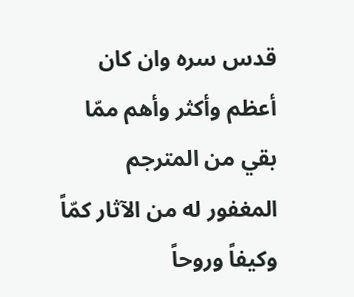قدس سره وان كان أعظم وأكثر وأهم ممّا بقي من المترجم المغفور له من الآثار كمّاً وكيفاً وروحاً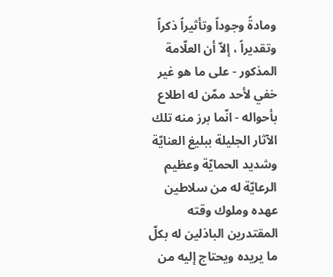ومادةً وجوداً وتأثيراً ذكراً وتقديراً ، إلاّ أن العلّامة المذكور - على ما هو غير خفي لأحد ممّن له اطلاع بأحواله - انّما برز منه تلك الآثار الجليلة ببليغ العنايّة وشديد الحمايّة وعظيم الرعايّة له من سلاطين عهده وملوك وقته المقتدرين الباذلين له بكلّ ما يريده ويحتاج إليه من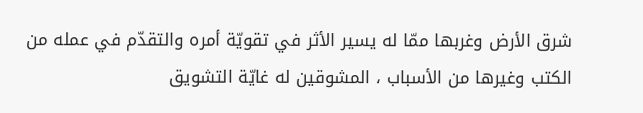شرق الأرض وغربها ممّا له يسير الأثر في تقويّة أمره والتقدّم في عمله من الكتب وغيرها من الأسباب ، المشوقين له غايّة التشويق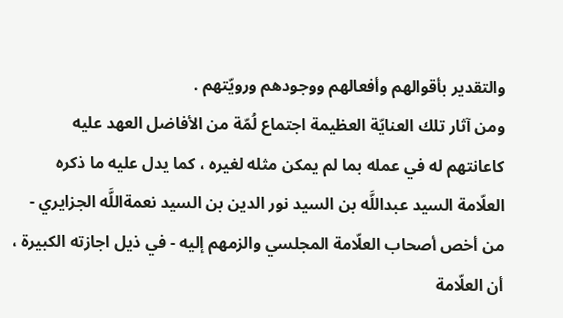والتقدير بأقوالهم وأفعالهم ووجودهم ورويّتهم .
ومن آثار تلك العنايّة العظيمة اجتماع لُمّة من الأفاضل العهد عليه كاعانتهم له في عمله بما لم يمكن مثله لغيره ، كما يدل عليه ما ذكره العلّامة السيد عبداللَّه بن السيد نور الدين بن السيد نعمةاللَّه الجزايري - من أخص أصحاب العلّامة المجلسي والزمهم إليه - في ذيل اجازته الكبيرة ، أن العلّامة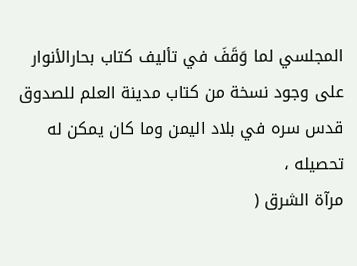المجلسي لما وَقَفَ في تأليف كتاب بحارالأنوار على وجود نسخة من كتاب مدينة العلم للصدوق قدس سره في بلاد اليمن وما كان يمكن له تحصيله ،
مرآة الشرق (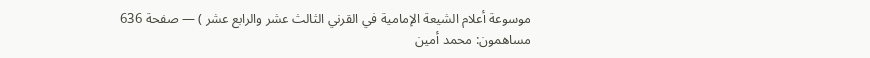موسوعة أعلام الشيعة الإمامية في القرني الثالث عشر والرابع عشر ) — صفحة 636
مساهمون: محمد أمين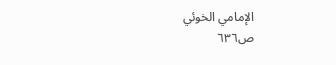الإمامي الخوئي
ص٦٣٦